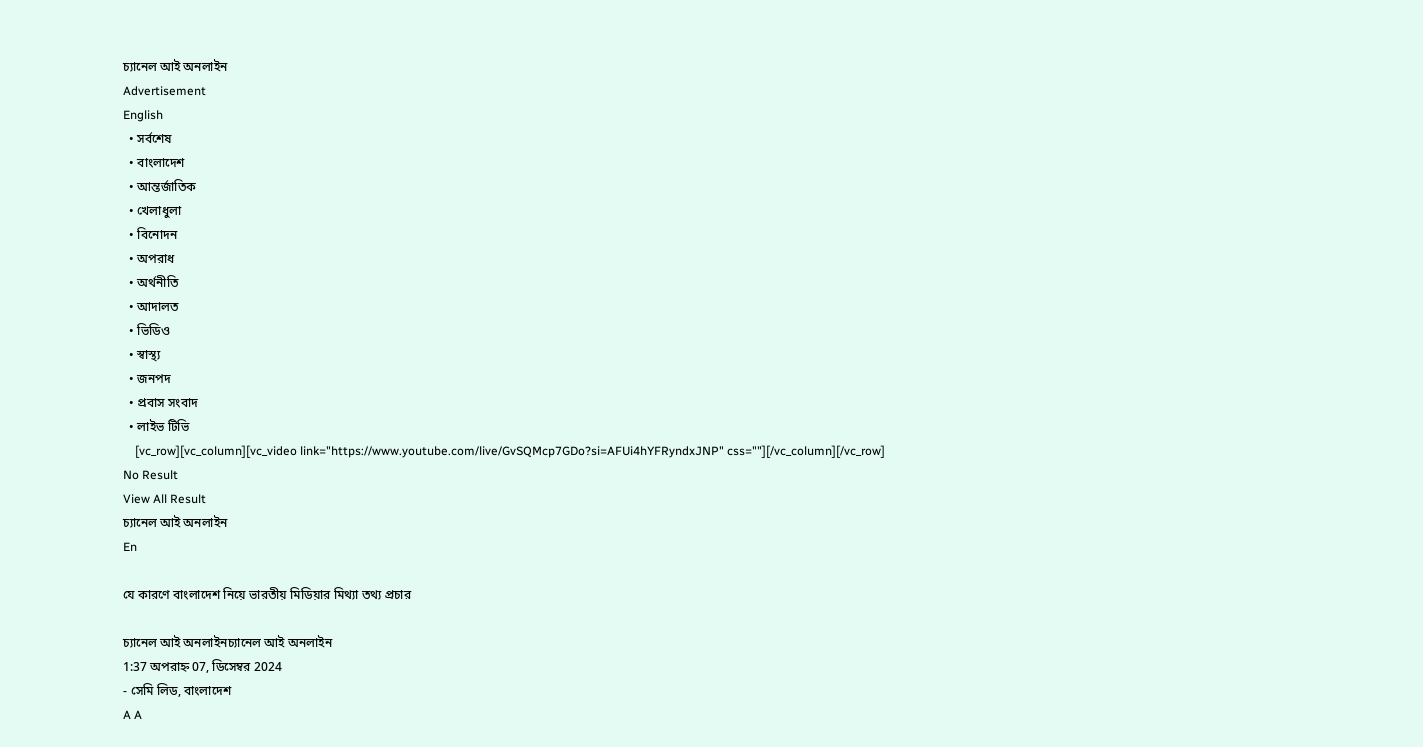চ্যানেল আই অনলাইন
Advertisement
English
  • সর্বশেষ
  • বাংলাদেশ
  • আন্তর্জাতিক
  • খেলাধুলা
  • বিনোদন
  • অপরাধ
  • অর্থনীতি
  • আদালত
  • ভিডিও
  • স্বাস্থ্য
  • জনপদ
  • প্রবাস সংবাদ
  • লাইভ টিভি
    [vc_row][vc_column][vc_video link="https://www.youtube.com/live/GvSQMcp7GDo?si=AFUi4hYFRyndxJNP" css=""][/vc_column][/vc_row]
No Result
View All Result
চ্যানেল আই অনলাইন
En

যে কারণে বাংলাদেশ নিয়ে ভারতীয় মিডিয়ার মিথ্যা তথ্য প্রচার

চ্যানেল আই অনলাইনচ্যানেল আই অনলাইন
1:37 অপরাহ্ন 07, ডিসেম্বর 2024
- সেমি লিড, বাংলাদেশ
A A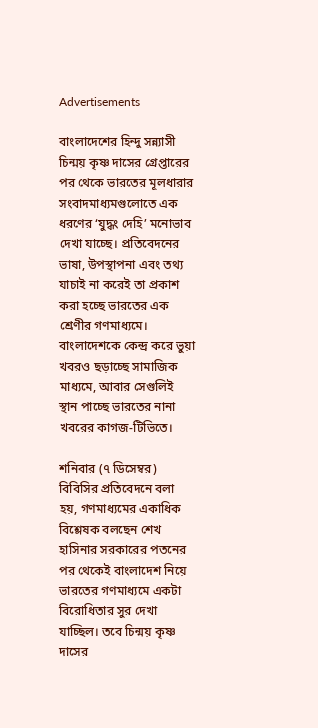Advertisements

বাংলাদেশের হিন্দু সন্ন্যাসী চিন্ময় কৃষ্ণ দাসের গ্রেপ্তারের পর থেকে ভারতের মূলধারার সংবাদমাধ্যমগুলোতে এক ধরণের ‘যুদ্ধং দেহি’ মনোভাব দেখা যাচ্ছে। প্রতিবেদনের ভাষা, উপস্থাপনা এবং তথ্য যাচাই না করেই তা প্রকাশ করা হচ্ছে ভারতের এক শ্রেণীর গণমাধ্যমে। বাংলাদেশকে কেন্দ্র করে ভুয়া খবরও ছড়াচ্ছে সামাজিক মাধ্যমে, আবার সেগুলিই স্থান পাচ্ছে ভারতের নানা খবরের কাগজ-টিভিতে।

শনিবার (৭ ডিসেম্বর) বিবিসির প্রতিবেদনে বলা হয়, গণমাধ্যমের একাধিক বিশ্লেষক বলছেন শেখ হাসিনার সরকারের পতনের পর থেকেই বাংলাদেশ নিয়ে ভারতের গণমাধ্যমে একটা বিরোধিতার সুর দেখা যাচ্ছিল। তবে চিন্ময় কৃষ্ণ দাসের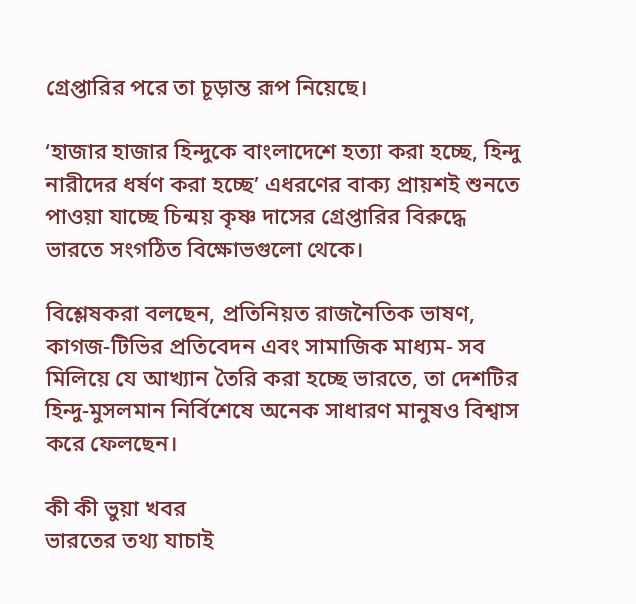গ্রেপ্তারির পরে তা চূড়ান্ত রূপ নিয়েছে।

‘হাজার হাজার হিন্দুকে বাংলাদেশে হত্যা করা হচ্ছে, হিন্দু নারীদের ধর্ষণ করা হচ্ছে’ এধরণের বাক্য প্রায়শই শুনতে পাওয়া যাচ্ছে চিন্ময় কৃষ্ণ দাসের গ্রেপ্তারির বিরুদ্ধে ভারতে সংগঠিত বিক্ষোভগুলো থেকে।

বিশ্লেষকরা বলছেন, প্রতিনিয়ত রাজনৈতিক ভাষণ, কাগজ-টিভির প্রতিবেদন এবং সামাজিক মাধ্যম- সব মিলিয়ে যে আখ্যান তৈরি করা হচ্ছে ভারতে, তা দেশটির হিন্দু-মুসলমান নির্বিশেষে অনেক সাধারণ মানুষও বিশ্বাস করে ফেলছেন।

কী কী ভুয়া খবর
ভারতের তথ্য যাচাই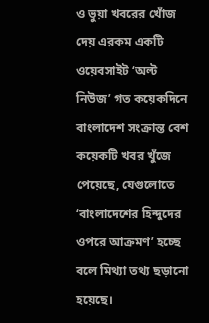ও ভুয়া খবরের খোঁজ দেয় এরকম একটি ওয়েবসাইট ‘অল্ট নিউজ’ গত কয়েকদিনে বাংলাদেশ সংক্রান্ত বেশ কয়েকটি খবর খুঁজে পেয়েছে, যেগুলোতে ‘বাংলাদেশের হিন্দুদের ওপরে আক্রমণ’ হচ্ছে বলে মিথ্যা তথ্য ছড়ানো হয়েছে।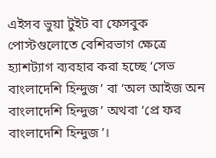এইসব ভুয়া টুইট বা ফেসবুক পোস্টগুলোতে বেশিরভাগ ক্ষেত্রে হ্যাশট্যাগ ব্যবহার করা হচ্ছে ‘সেভ বাংলাদেশি হিন্দুজ’ বা ‘অল আইজ অন বাংলাদেশি হিন্দুজ’ অথবা ‘প্রে ফর বাংলাদেশি হিন্দুজ’।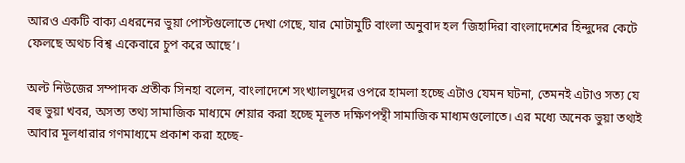আরও একটি বাক্য এধরনের ভুয়া পোস্টগুলোতে দেখা গেছে, যার মোটামুটি বাংলা অনুবাদ হল ‘জিহাদিরা বাংলাদেশের হিন্দুদের কেটে ফেলছে অথচ বিশ্ব একেবারে চুপ করে আছে’।

অল্ট নিউজের সম্পাদক প্রতীক সিনহা বলেন, বাংলাদেশে সংখ্যালঘুদের ওপরে হামলা হচ্ছে এটাও যেমন ঘটনা, তেমনই এটাও সত্য যে বহু ভুয়া খবর, অসত্য তথ্য সামাজিক মাধ্যমে শেয়ার করা হচ্ছে মূলত দক্ষিণপন্থী সামাজিক মাধ্যমগুলোতে। এর মধ্যে অনেক ভুয়া তথ্যই আবার মূলধারার গণমাধ্যমে প্রকাশ করা হচ্ছে-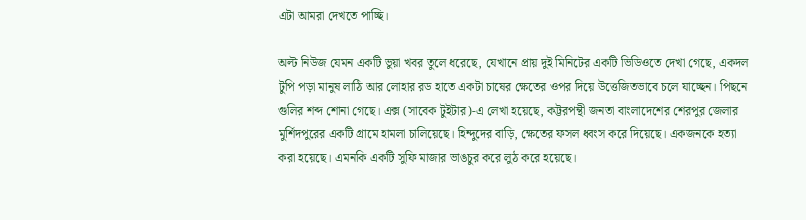এটা আমরা দেখতে পাচ্ছি।

অল্ট নিউজ যেমন একটি ভুয়া খবর তুলে ধরেছে, যেখানে প্রায় দুই মিনিটের একটি ভিডিওতে দেখা গেছে, একদল টুপি পড়া মানুষ লাঠি আর লোহার রড হাতে একটা চাষের ক্ষেতের ওপর দিয়ে উত্তেজিতভাবে চলে যাচ্ছেন। পিছনে গুলির শব্দ শোনা গেছে। এক্স (সাবেক টুইটার)-এ লেখা হয়েছে, কট্টরপন্থী জনতা বাংলাদেশের শেরপুর জেলার মুর্শিদপুরের একটি গ্রামে হামলা চালিয়েছে। হিন্দুদের বাড়ি, ক্ষেতের ফসল ধ্বংস করে দিয়েছে। একজনকে হত্যা করা হয়েছে। এমনকি একটি সুফি মাজার ভাঙচুর করে লুঠ করে হয়েছে।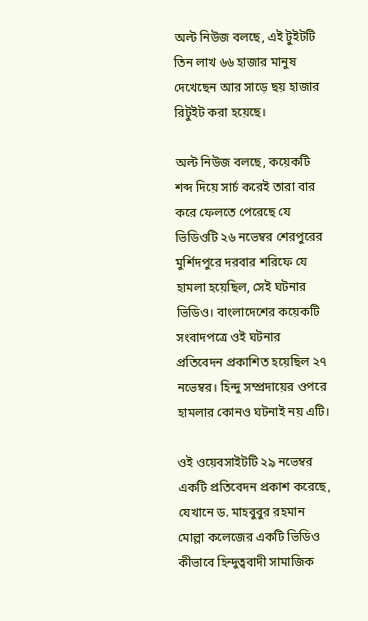অল্ট নিউজ বলছে, এই টুইটটি তিন লাখ ৬৬ হাজার মানুষ দেখেছেন আর সাড়ে ছয় হাজার রিটুইট করা হয়েছে।

অল্ট নিউজ বলছে, কয়েকটি শব্দ দিয়ে সার্চ করেই তারা বার করে ফেলতে পেরেছে যে ভিডিওটি ২৬ নভেম্বর শেরপুরের মুর্শিদপুরে দরবার শরিফে যে হামলা হয়েছিল, সেই ঘটনার ভিডিও। বাংলাদেশের কয়েকটি সংবাদপত্রে ওই ঘটনার প্রতিবেদন প্রকাশিত হয়েছিল ২৭ নভেম্বর। হিন্দু সম্প্রদায়ের ওপরে হামলার কোনও ঘটনাই নয় এটি।

ওই ওয়েবসাইটটি ২৯ নভেম্বর একটি প্রতিবেদন প্রকাশ করেছে, যেখানে ড. মাহবুবুর রহমান মোল্লা কলেজের একটি ভিডিও কীভাবে হিন্দুত্ববাদী সামাজিক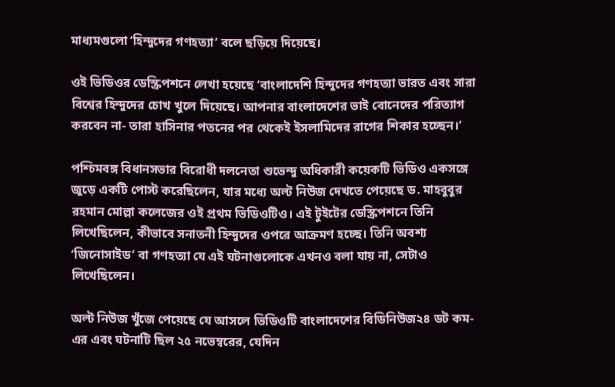মাধ্যমগুলো ‘হিন্দুদের গণহত্যা’ বলে ছড়িয়ে দিয়েছে।

ওই ভিডিওর ডেস্ক্রিপশনে লেখা হয়েছে ‘বাংলাদেশি হিন্দুদের গণহত্যা ভারত এবং সারা বিশ্বের হিন্দুদের চোখ খুলে দিয়েছে। আপনার বাংলাদেশের ভাই বোনেদের পরিত্যাগ করবেন না- তারা হাসিনার পতনের পর থেকেই ইসলামিদের রাগের শিকার হচ্ছেন।’

পশ্চিমবঙ্গ বিধানসভার বিরোধী দলনেতা শুভেন্দু অধিকারী কয়েকটি ভিডিও একসঙ্গে জুড়ে একটি পোস্ট করেছিলেন, যার মধ্যে অল্ট নিউজ দেখতে পেয়েছে ড. মাহবুবুর রহমান মোল্লা কলেজের ওই প্রথম ভিডিওটিও। এই টুইটের ডেস্ক্রিপশনে তিনি লিখেছিলেন, কীভাবে সনাতনী হিন্দুদের ওপরে আক্রমণ হচ্ছে। তিনি অবশ্য ‘জিনোসাইড’ বা গণহত্যা যে এই ঘটনাগুলোকে এখনও বলা যায় না, সেটাও লিখেছিলেন।

অল্ট নিউজ খুঁজে পেয়েছে যে আসলে ভিডিওটি বাংলাদেশের বিডিনিউজ২৪ ডট কম- এর এবং ঘটনাটি ছিল ২৫ নভেম্বরের, যেদিন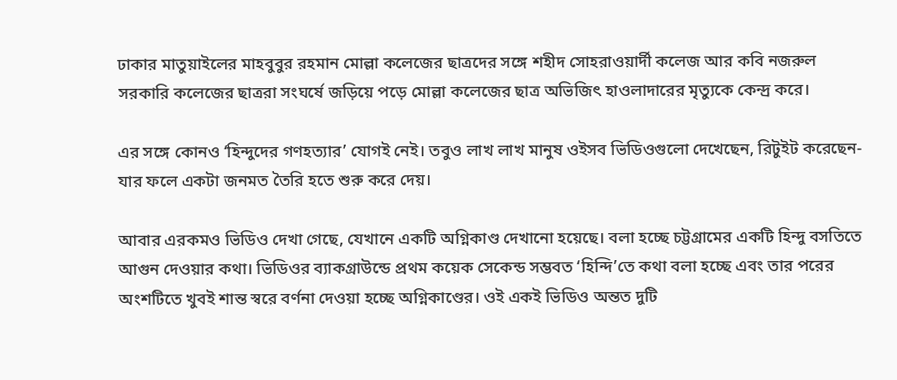ঢাকার মাতুয়াইলের মাহবুবুর রহমান মোল্লা কলেজের ছাত্রদের সঙ্গে শহীদ সোহরাওয়ার্দী কলেজ আর কবি নজরুল সরকারি কলেজের ছাত্ররা সংঘর্ষে জড়িয়ে পড়ে মোল্লা কলেজের ছাত্র অভিজিৎ হাওলাদারের মৃত্যুকে কেন্দ্র করে।

এর সঙ্গে কোনও ‘হিন্দুদের গণহত্যার’ যোগই নেই। তবুও লাখ লাখ মানুষ ওইসব ভিডিওগুলো দেখেছেন, রিটুইট করেছেন- যার ফলে একটা জনমত তৈরি হতে শুরু করে দেয়।

আবার এরকমও ভিডিও দেখা গেছে, যেখানে একটি অগ্নিকাণ্ড দেখানো হয়েছে। বলা হচ্ছে চট্টগ্রামের একটি হিন্দু বসতিতে আগুন দেওয়ার কথা। ভিডিওর ব্যাকগ্রাউন্ডে প্রথম কয়েক সেকেন্ড সম্ভবত ‘হিন্দি’তে কথা বলা হচ্ছে এবং তার পরের অংশটিতে খুবই শান্ত স্বরে বর্ণনা দেওয়া হচ্ছে অগ্নিকাণ্ডের। ওই একই ভিডিও অন্তত দুটি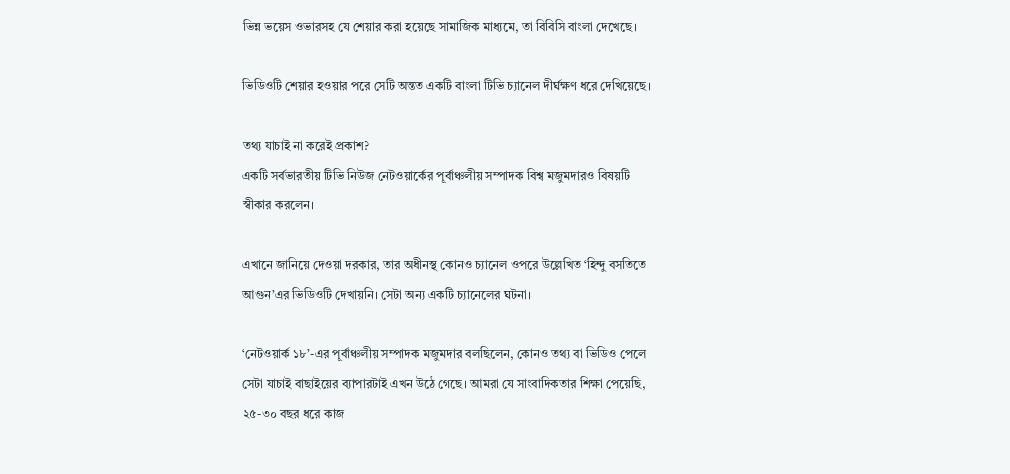ভিন্ন ভয়েস ওভারসহ যে শেয়ার করা হয়েছে সামাজিক মাধ্যমে, তা বিবিসি বাংলা দেখেছে।

ভিডিওটি শেয়ার হওয়ার পরে সেটি অন্তত একটি বাংলা টিভি চ্যানেল দীর্ঘক্ষণ ধরে দেখিয়েছে।

তথ্য যাচাই না করেই প্রকাশ?
একটি সর্বভারতীয় টিভি নিউজ নেটওয়ার্কের পূর্বাঞ্চলীয় সম্পাদক বিশ্ব মজুমদারও বিষয়টি স্বীকার করলেন।

এখানে জানিয়ে দেওয়া দরকার, তার অধীনস্থ কোনও চ্যানেল ওপরে উল্লেখিত ‘হিন্দু বসতিতে আগুন’এর ভিডিওটি দেখায়নি। সেটা অন্য একটি চ্যানেলের ঘটনা।

‘নেটওয়ার্ক ১৮’-এর পূর্বাঞ্চলীয় সম্পাদক মজুমদার বলছিলেন, কোনও তথ্য বা ভিডিও পেলে সেটা যাচাই বাছাইয়ের ব্যাপারটাই এখন উঠে গেছে। আমরা যে সাংবাদিকতার শিক্ষা পেয়েছি, ২৫-৩০ বছর ধরে কাজ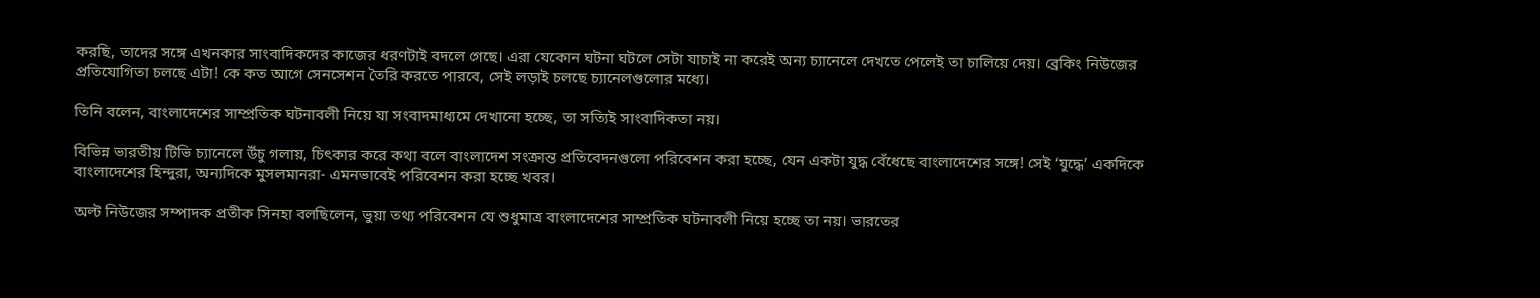করছি, তাদের সঙ্গে এখনকার সাংবাদিকদের কাজের ধরণটাই বদলে গেছে। এরা যেকোন ঘটনা ঘটলে সেটা যাচাই না করেই অন্য চ্যানেলে দেখতে পেলেই তা চালিয়ে দেয়। ব্রেকিং নিউজের প্রতিযোগিতা চলছে এটা! কে কত আগে সেনসেশন তৈরি করতে পারবে, সেই লড়াই চলছে চ্যানেলগুলোর মধ্যে।

তিনি বলেন, বাংলাদেশের সাম্প্রতিক ঘটনাবলী নিয়ে যা সংবাদমাধ্যমে দেখানো হচ্ছে, তা সত্যিই সাংবাদিকতা নয়।

বিভিন্ন ভারতীয় টিভি চ্যানেলে উঁচু গলায়, চিৎকার করে কথা বলে বাংলাদেশ সংক্রান্ত প্রতিবেদনগুলো পরিবেশন করা হচ্ছে, যেন একটা যুদ্ধ বেঁধেছে বাংলাদেশের সঙ্গে! সেই ‘যুদ্ধে’ একদিকে বাংলাদেশের হিন্দুরা, অন্যদিকে মুসলমানরা- এমনভাবেই পরিবেশন করা হচ্ছে খবর।

অল্ট নিউজের সম্পাদক প্রতীক সিনহা বলছিলেন, ভুয়া তথ্য পরিবেশন যে শুধুমাত্র বাংলাদেশের সাম্প্রতিক ঘটনাবলী নিয়ে হচ্ছে তা নয়। ভারতের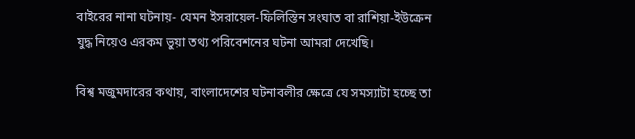বাইরের নানা ঘটনায়- যেমন ইসরায়েল-ফিলিস্তিন সংঘাত বা রাশিয়া-ইউক্রেন যুদ্ধ নিয়েও এরকম ভুয়া তথ্য পরিবেশনের ঘটনা আমরা দেখেছি।

বিশ্ব মজুমদারের কথায়, বাংলাদেশের ঘটনাবলীর ক্ষেত্রে যে সমস্যাটা হচ্ছে তা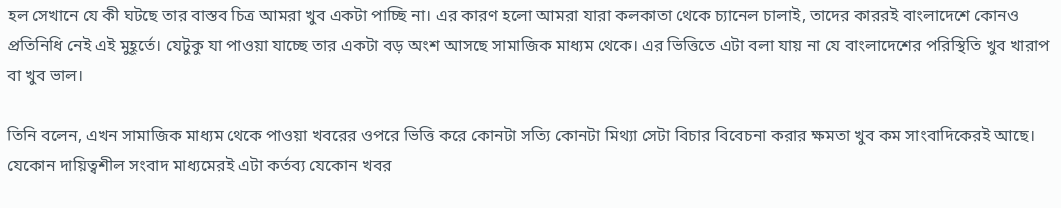হল সেখানে যে কী ঘটছে তার বাস্তব চিত্র আমরা খুব একটা পাচ্ছি না। এর কারণ হলো আমরা যারা কলকাতা থেকে চ্যানেল চালাই, তাদের কাররই বাংলাদেশে কোনও প্রতিনিধি নেই এই মুহূর্তে। যেটুকু যা পাওয়া যাচ্ছে তার একটা বড় অংশ আসছে সামাজিক মাধ্যম থেকে। এর ভিত্তিতে এটা বলা যায় না যে বাংলাদেশের পরিস্থিতি খুব খারাপ বা খুব ভাল।

তিনি বলেন, এখন সামাজিক মাধ্যম থেকে পাওয়া খবরের ওপরে ভিত্তি করে কোনটা সত্যি কোনটা মিথ্যা সেটা বিচার বিবেচনা করার ক্ষমতা খুব কম সাংবাদিকেরই আছে। যেকোন দায়িত্বশীল সংবাদ মাধ্যমেরই এটা কর্তব্য যেকোন খবর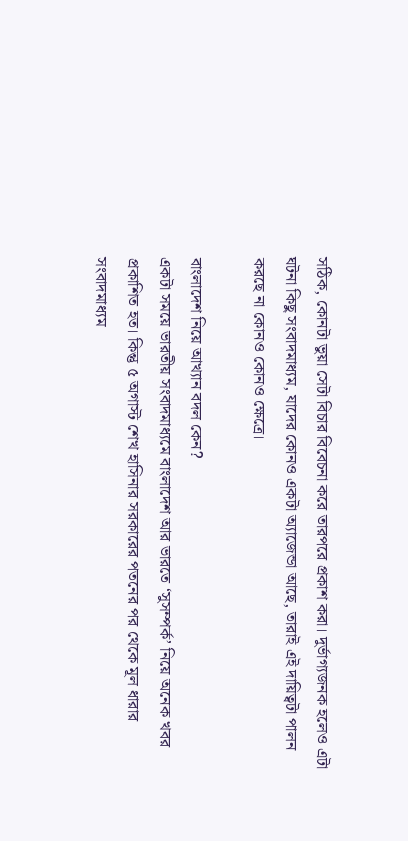সঠিক, কোনটা ভুয়া সেটা বিচার বিবেচনা করে তারপরে প্রকাশ করা। দুর্ভাগ্যজনক হলেও এটা ঘটনা কিছু সংবাদমাধ্যম, যাদের কোনও একটা অ্যাজেন্ডা আছে, তারাই এই দায়িত্বটা পালন করছে না কোনও কোনও ক্ষেত্রে।

বাংলাদেশ নিয়ে আখ্যান বদল কেন?
একটা সময়ে ভারতীয় সংবাদমাধ্যমে বাংলাদেশ আর ভারতে ‘সুসম্পর্ক’ নিয়ে অনেক খবর প্রকাশিত হত। কিন্তু ৫ অগাস্ট শেখ হাসিনার সরকারের পতনের পর থেকে মূল ধারার সংবাদমাধ্যম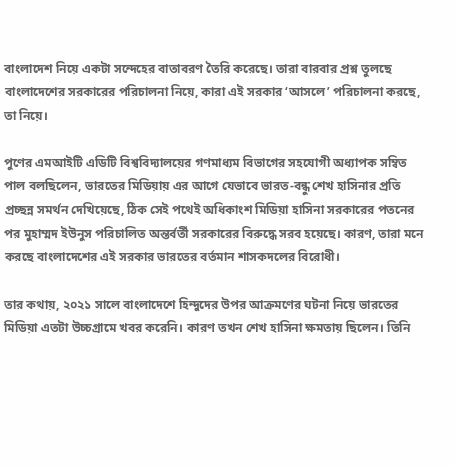বাংলাদেশ নিয়ে একটা সন্দেহের বাতাবরণ তৈরি করেছে। তারা বারবার প্রশ্ন তুলছে বাংলাদেশের সরকারের পরিচালনা নিয়ে, কারা এই সরকার ‘আসলে’ পরিচালনা করছে, তা নিয়ে।

পুণের এমআইটি এডিটি বিশ্ববিদ্যালয়ের গণমাধ্যম বিভাগের সহযোগী অধ্যাপক সম্বিত পাল বলছিলেন, ভারতের মিডিয়ায় এর আগে যেভাবে ভারত-বন্ধু শেখ হাসিনার প্রতি প্রচ্ছন্ন সমর্থন দেখিয়েছে, ঠিক সেই পথেই অধিকাংশ মিডিয়া হাসিনা সরকারের পতনের পর মুহাম্মদ ইউনুস পরিচালিত অন্তর্বর্তী সরকারের বিরুদ্ধে সরব হয়েছে। কারণ, তারা মনে করছে বাংলাদেশের এই সরকার ভারতের বর্তমান শাসকদলের বিরোধী।

তার কথায়, ২০২১ সালে বাংলাদেশে হিন্দুদের উপর আক্রমণের ঘটনা নিয়ে ভারতের মিডিয়া এতটা উচ্চগ্রামে খবর করেনি। কারণ তখন শেখ হাসিনা ক্ষমতায় ছিলেন। তিনি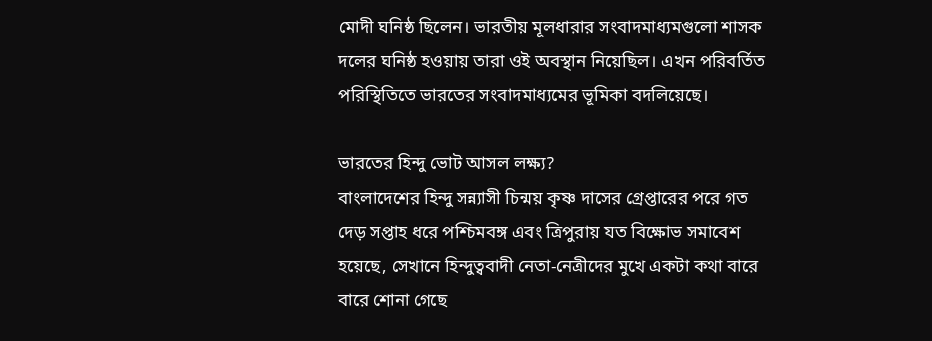মোদী ঘনিষ্ঠ ছিলেন। ভারতীয় মূলধারার সংবাদমাধ্যমগুলো শাসক দলের ঘনিষ্ঠ হওয়ায় তারা ওই অবস্থান নিয়েছিল। এখন পরিবর্তিত পরিস্থিতিতে ভারতের সংবাদমাধ্যমের ভূমিকা বদলিয়েছে।

ভারতের হিন্দু ভোট আসল লক্ষ্য?
বাংলাদেশের হিন্দু সন্ন্যাসী চিন্ময় কৃষ্ণ দাসের গ্রেপ্তারের পরে গত দেড় সপ্তাহ ধরে পশ্চিমবঙ্গ এবং ত্রিপুরায় যত বিক্ষোভ সমাবেশ হয়েছে, সেখানে হিন্দুত্ববাদী নেতা-নেত্রীদের মুখে একটা কথা বারে বারে শোনা গেছে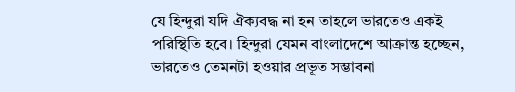যে হিন্দুরা যদি ঐক্যবদ্ধ না হন তাহলে ভারতেও একই পরিস্থিতি হবে। হিন্দুরা যেমন বাংলাদেশে আক্রান্ত হচ্ছেন, ভারতেও তেমনটা হওয়ার প্রভূত সম্ভাবনা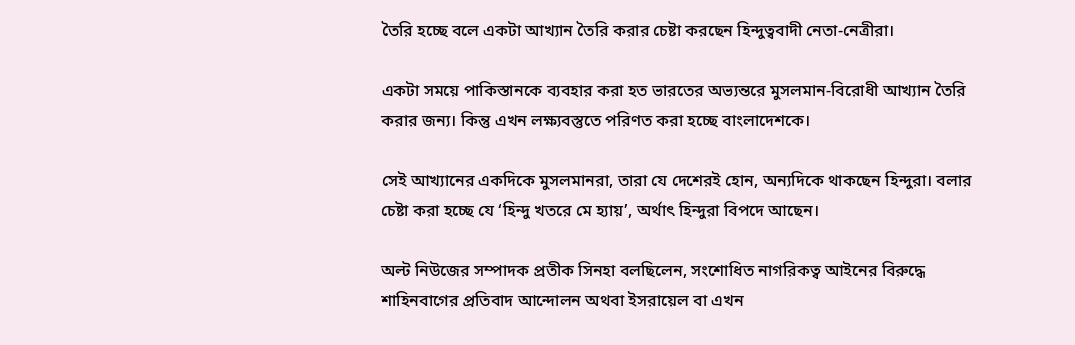তৈরি হচ্ছে বলে একটা আখ্যান তৈরি করার চেষ্টা করছেন হিন্দুত্ববাদী নেতা-নেত্রীরা।

একটা সময়ে পাকিস্তানকে ব্যবহার করা হত ভারতের অভ্যন্তরে মুসলমান-বিরোধী আখ্যান তৈরি করার জন্য। কিন্তু এখন লক্ষ্যবস্তুতে পরিণত করা হচ্ছে বাংলাদেশকে।

সেই আখ্যানের একদিকে মুসলমানরা, তারা যে দেশেরই হোন, অন্যদিকে থাকছেন হিন্দুরা। বলার চেষ্টা করা হচ্ছে যে ‘হিন্দু খতরে মে হ্যায়’, অর্থাৎ হিন্দুরা বিপদে আছেন।

অল্ট নিউজের সম্পাদক প্রতীক সিনহা বলছিলেন, সংশোধিত নাগরিকত্ব আইনের বিরুদ্ধে শাহিনবাগের প্রতিবাদ আন্দোলন অথবা ইসরায়েল বা এখন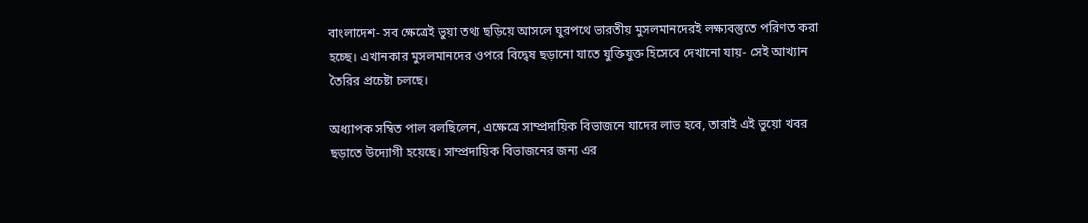বাংলাদেশ- সব ক্ষেত্রেই ভুয়া তথ্য ছড়িয়ে আসলে ঘুরপথে ভারতীয় মুসলমানদেরই লক্ষ্যবস্তুতে পরিণত করা হচ্ছে। এখানকার মুসলমানদের ওপরে বিদ্বেষ ছড়ানো যাতে যুক্তিযুক্ত হিসেবে দেখানো যায়- সেই আখ্যান তৈরির প্রচেষ্টা চলছে।

অধ্যাপক সম্বিত পাল বলছিলেন, এক্ষেত্রে সাম্প্রদায়িক বিভাজনে যাদের লাভ হবে, তারাই এই ভুয়ো খবর ছড়াতে উদ্যোগী হয়েছে। সাম্প্রদায়িক বিভাজনের জন্য এর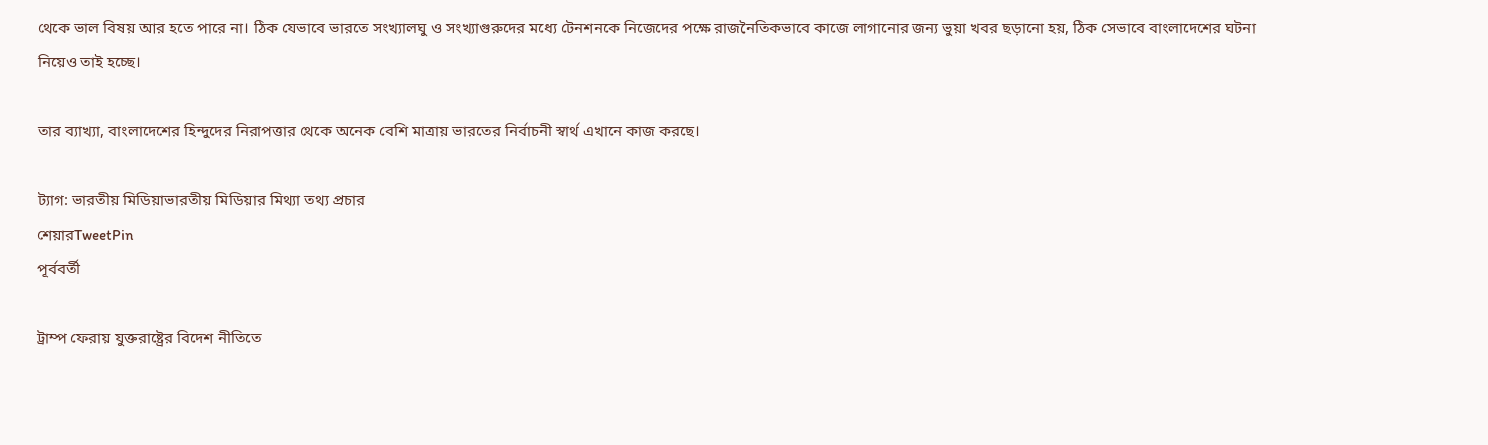থেকে ভাল বিষয় আর হতে পারে না। ঠিক যেভাবে ভারতে সংখ্যালঘু ও সংখ্যাগুরুদের মধ্যে টেনশনকে নিজেদের পক্ষে রাজনৈতিকভাবে কাজে লাগানোর জন্য ভুয়া খবর ছড়ানো হয়, ঠিক সেভাবে বাংলাদেশের ঘটনা নিয়েও তাই হচ্ছে।

তার ব্যাখ্যা, বাংলাদেশের হিন্দুদের নিরাপত্তার থেকে অনেক বেশি মাত্রায় ভারতের নির্বাচনী স্বার্থ এখানে কাজ করছে।

ট্যাগ: ভারতীয় মিডিয়াভারতীয় মিডিয়ার মিথ্যা তথ্য প্রচার
শেয়ারTweetPin
পূর্ববর্তী

ট্রাম্প ফেরায় যুক্তরাষ্ট্রের বিদেশ নীতিতে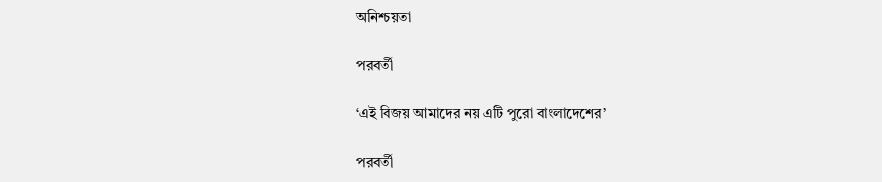অনিশ্চয়তা

পরবর্তী

‘এই বিজয় আমাদের নয় এটি পুরো বাংলাদেশের’

পরবর্তী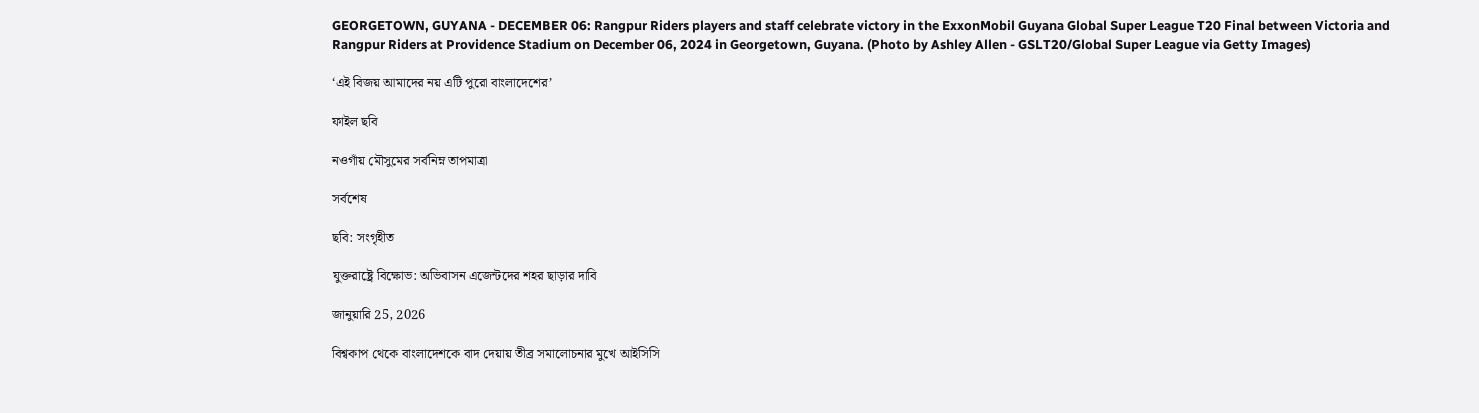GEORGETOWN, GUYANA - DECEMBER 06: Rangpur Riders players and staff celebrate victory in the ExxonMobil Guyana Global Super League T20 Final between Victoria and Rangpur Riders at Providence Stadium on December 06, 2024 in Georgetown, Guyana. (Photo by Ashley Allen - GSLT20/Global Super League via Getty Images)

‘এই বিজয় আমাদের নয় এটি পুরো বাংলাদেশের’

ফাইল ছবি

নওগাঁয় মৌসুমের সর্বনিম্ন তাপমাত্রা

সর্বশেষ

ছবি: সংগৃহীত

যুক্তরাষ্ট্রে বিক্ষোভ: অভিবাসন এজেন্টদের শহর ছাড়ার দাবি

জানুয়ারি 25, 2026

বিশ্বকাপ থেকে বাংলাদেশকে বাদ দেয়ায় তীব্র সমালোচনার মুখে আইসিসি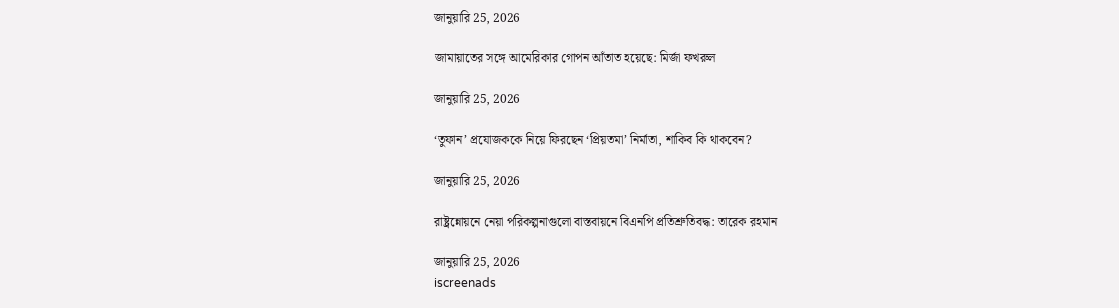জানুয়ারি 25, 2026

জামায়াতের সঙ্গে আমেরিকার গোপন আঁতাত হয়েছে: মির্জা ফখরুল

জানুয়ারি 25, 2026

‘তুফান’ প্রযোজককে নিয়ে ফিরছেন ‘প্রিয়তমা’ নির্মাতা, শাকিব কি থাকবেন?

জানুয়ারি 25, 2026

রাষ্ট্রন্নোয়নে নেয়া পরিকল্পনাগুলো বাস্তবায়নে বিএনপি প্রতিশ্রুতিবদ্ধ: তারেক রহমান

জানুয়ারি 25, 2026
iscreenads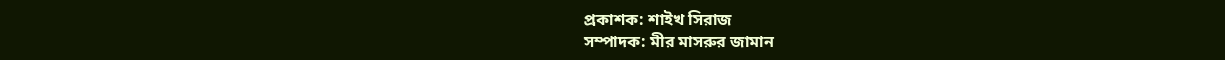প্রকাশক: শাইখ সিরাজ
সম্পাদক: মীর মাসরুর জামান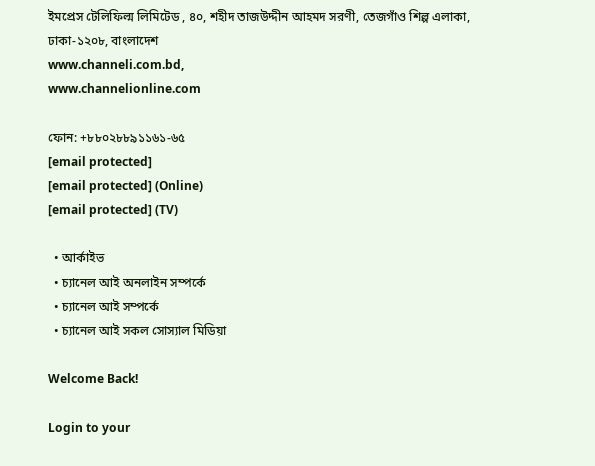ইমপ্রেস টেলিফিল্ম লিমিটেড , ৪০, শহীদ তাজউদ্দীন আহমদ সরণী, তেজগাঁও শিল্প এলাকা, ঢাকা-১২০৮, বাংলাদেশ
www.channeli.com.bd,
www.channelionline.com

ফোন: +৮৮০২৮৮৯১১৬১-৬৫
[email protected]
[email protected] (Online)
[email protected] (TV)

  • আর্কাইভ
  • চ্যানেল আই অনলাইন সম্পর্কে
  • চ্যানেল আই সম্পর্কে
  • চ্যানেল আই সকল সোস্যাল মিডিয়া

Welcome Back!

Login to your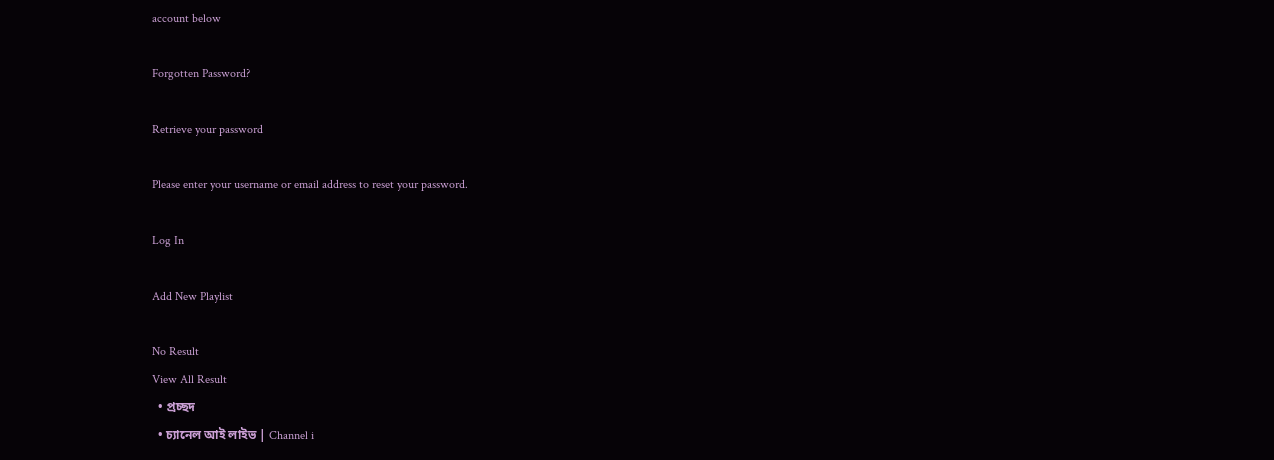account below

Forgotten Password?

Retrieve your password

Please enter your username or email address to reset your password.

Log In

Add New Playlist

No Result
View All Result
  • প্রচ্ছদ
  • চ্যানেল আই লাইভ | Channel i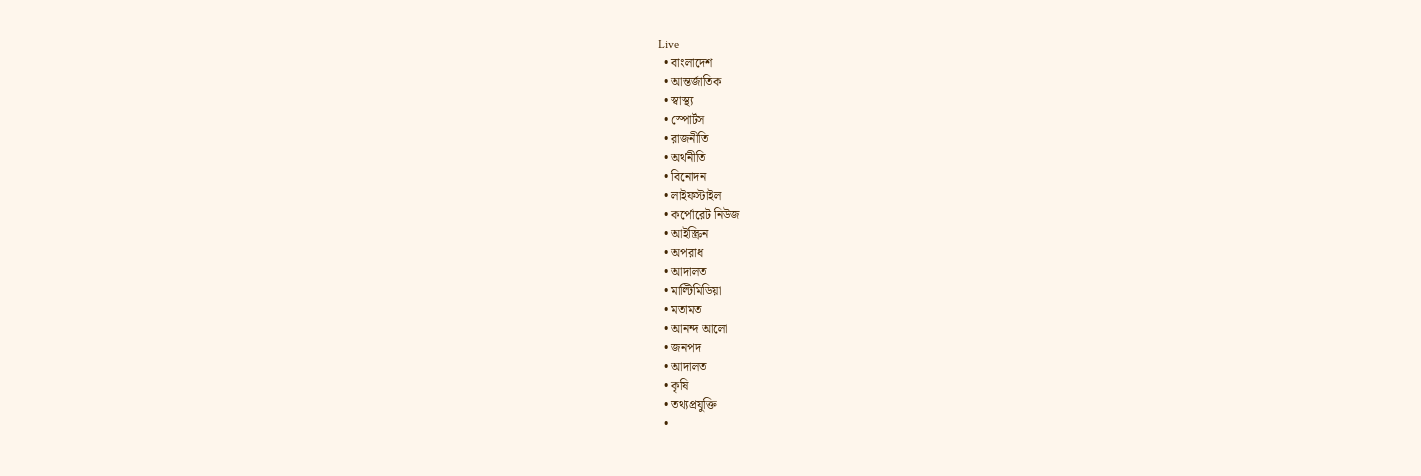Live
  • বাংলাদেশ
  • আন্তর্জাতিক
  • স্বাস্থ্য
  • স্পোর্টস
  • রাজনীতি
  • অর্থনীতি
  • বিনোদন
  • লাইফস্টাইল
  • কর্পোরেট নিউজ
  • আইস্ক্রিন
  • অপরাধ
  • আদালত
  • মাল্টিমিডিয়া
  • মতামত
  • আনন্দ আলো
  • জনপদ
  • আদালত
  • কৃষি
  • তথ্যপ্রযুক্তি
  •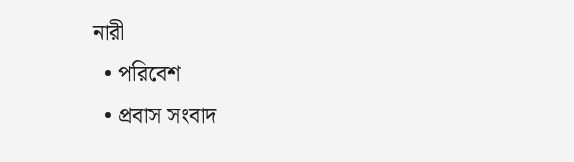নারী
  • পরিবেশ
  • প্রবাস সংবাদ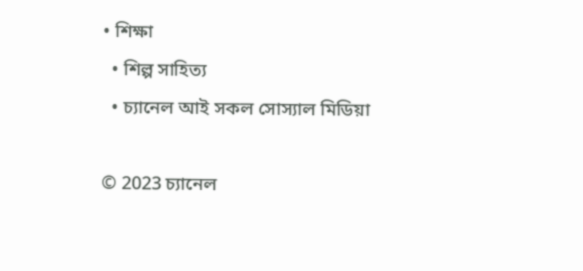• শিক্ষা
  • শিল্প সাহিত্য
  • চ্যানেল আই সকল সোস্যাল মিডিয়া

© 2023 চ্যানেল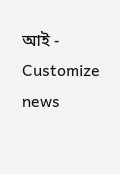আই - Customize news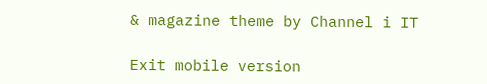& magazine theme by Channel i IT

Exit mobile version